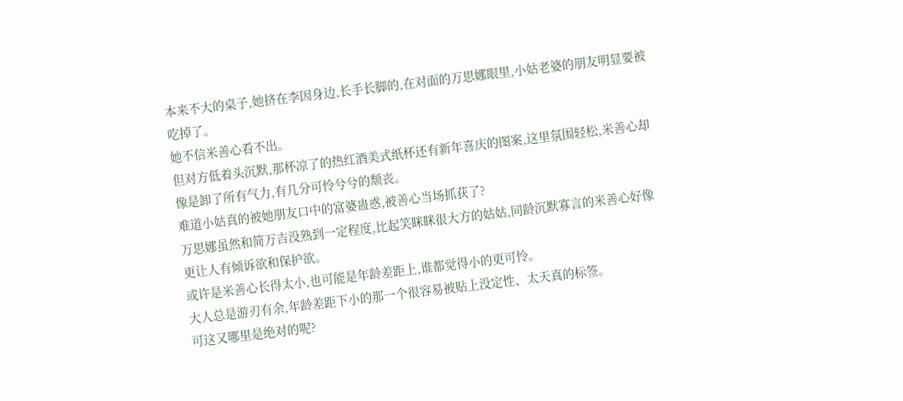本来不大的桌子,她挤在李因身边,长手长脚的,在对面的万思娜眼里,小姑老婆的朋友明显要被吃掉了。
她不信米善心看不出。
但对方低着头沉默,那杯凉了的热红酒美式纸杯还有新年喜庆的图案,这里氛围轻松,米善心却像是卸了所有气力,有几分可怜兮兮的颓丧。
难道小姑真的被她朋友口中的富婆蛊惑,被善心当场抓获了?
万思娜虽然和简万吉没熟到一定程度,比起笑眯眯很大方的姑姑,同龄沉默寡言的米善心好像更让人有倾诉欲和保护欲。
或许是米善心长得太小,也可能是年龄差距上,谁都觉得小的更可怜。
大人总是游刃有余,年龄差距下小的那一个很容易被贴上没定性、太天真的标签。
可这又哪里是绝对的呢?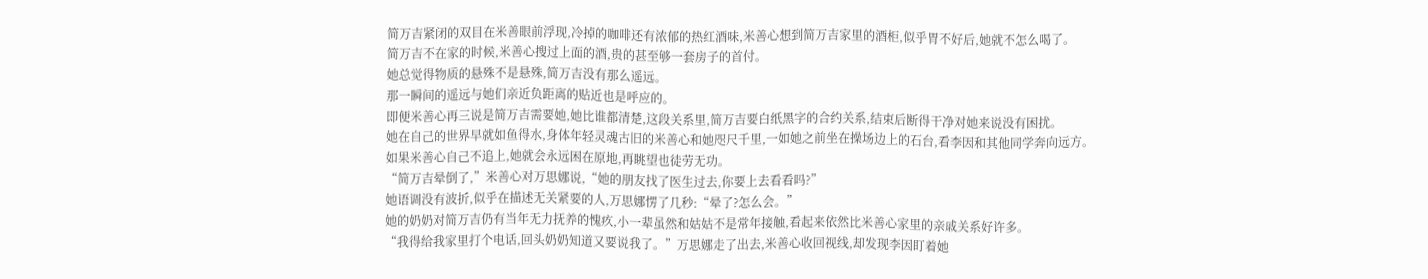简万吉紧闭的双目在米善眼前浮现,冷掉的咖啡还有浓郁的热红酒味,米善心想到简万吉家里的酒柜,似乎胃不好后,她就不怎么喝了。
简万吉不在家的时候,米善心搜过上面的酒,贵的甚至够一套房子的首付。
她总觉得物质的悬殊不是悬殊,简万吉没有那么遥远。
那一瞬间的遥远与她们亲近负距离的贴近也是呼应的。
即便米善心再三说是简万吉需要她,她比谁都清楚,这段关系里,简万吉要白纸黑字的合约关系,结束后断得干净对她来说没有困扰。
她在自己的世界早就如鱼得水,身体年轻灵魂古旧的米善心和她咫尺千里,一如她之前坐在操场边上的石台,看李因和其他同学奔向远方。
如果米善心自己不追上,她就会永远困在原地,再眺望也徒劳无功。
“简万吉晕倒了,”米善心对万思娜说,“她的朋友找了医生过去,你要上去看看吗?”
她语调没有波折,似乎在描述无关紧要的人,万思娜愣了几秒:“晕了?怎么会。”
她的奶奶对简万吉仍有当年无力抚养的愧疚,小一辈虽然和姑姑不是常年接触,看起来依然比米善心家里的亲戚关系好许多。
“我得给我家里打个电话,回头奶奶知道又要说我了。”万思娜走了出去,米善心收回视线,却发现李因盯着她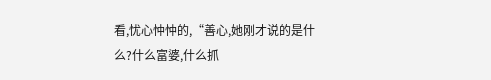看,忧心忡忡的,“善心,她刚才说的是什么?什么富婆,什么抓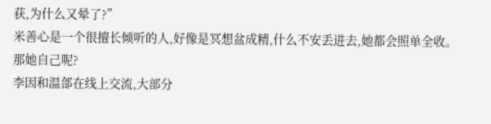获,为什么又晕了?”
米善心是一个很擅长倾听的人,好像是冥想盆成精,什么不安丢进去,她都会照单全收。
那她自己呢?
李因和温郃在线上交流,大部分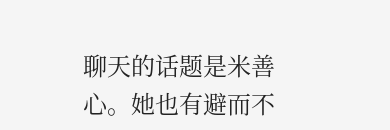聊天的话题是米善心。她也有避而不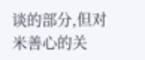谈的部分,但对米善心的关